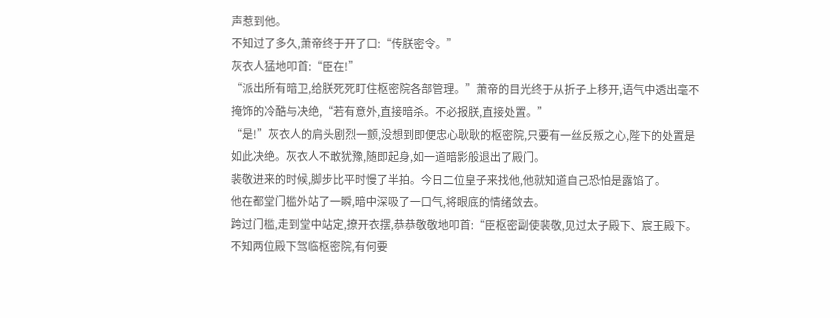声惹到他。
不知过了多久,萧帝终于开了口:“传朕密令。”
灰衣人猛地叩首:“臣在!”
“派出所有暗卫,给朕死死盯住枢密院各部管理。”萧帝的目光终于从折子上移开,语气中透出毫不掩饰的冷酷与决绝,“若有意外,直接暗杀。不必报朕,直接处置。”
“是!”灰衣人的肩头剧烈一颤,没想到即便忠心耿耿的枢密院,只要有一丝反叛之心,陛下的处置是如此决绝。灰衣人不敢犹豫,随即起身,如一道暗影般退出了殿门。
裴敬进来的时候,脚步比平时慢了半拍。今日二位皇子来找他,他就知道自己恐怕是露馅了。
他在都堂门槛外站了一瞬,暗中深吸了一口气,将眼底的情绪敛去。
跨过门槛,走到堂中站定,撩开衣摆,恭恭敬敬地叩首:“臣枢密副使裴敬,见过太子殿下、宸王殿下。不知两位殿下驾临枢密院,有何要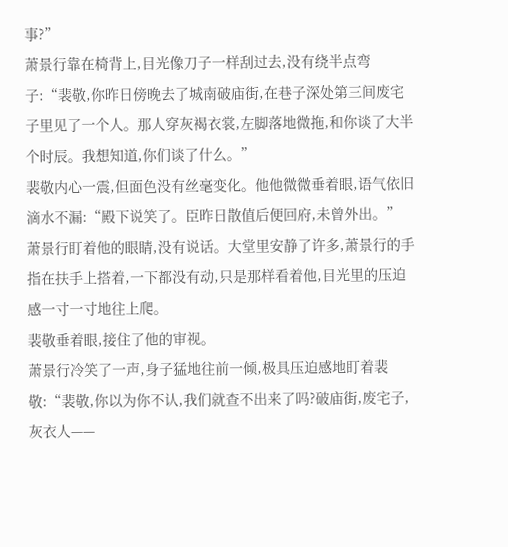事?”
萧景行靠在椅背上,目光像刀子一样刮过去,没有绕半点弯子:“裴敬,你昨日傍晚去了城南破庙街,在巷子深处第三间废宅子里见了一个人。那人穿灰褐衣裳,左脚落地微拖,和你谈了大半个时辰。我想知道,你们谈了什么。”
裴敬内心一震,但面色没有丝毫变化。他他微微垂着眼,语气依旧滴水不漏:“殿下说笑了。臣昨日散值后便回府,未曾外出。”
萧景行盯着他的眼睛,没有说话。大堂里安静了许多,萧景行的手指在扶手上搭着,一下都没有动,只是那样看着他,目光里的压迫感一寸一寸地往上爬。
裴敬垂着眼,接住了他的审视。
萧景行冷笑了一声,身子猛地往前一倾,极具压迫感地盯着裴敬:“裴敬,你以为你不认,我们就查不出来了吗?破庙街,废宅子,灰衣人——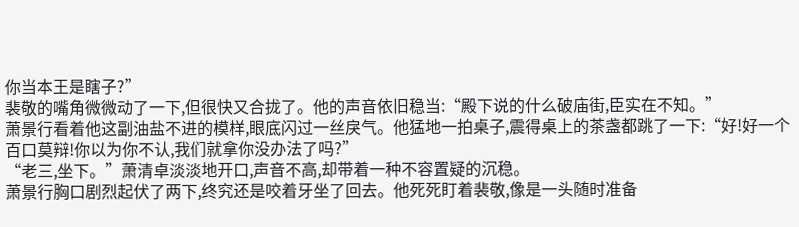你当本王是瞎子?”
裴敬的嘴角微微动了一下,但很快又合拢了。他的声音依旧稳当:“殿下说的什么破庙街,臣实在不知。”
萧景行看着他这副油盐不进的模样,眼底闪过一丝戾气。他猛地一拍桌子,震得桌上的茶盏都跳了一下:“好!好一个百口莫辩!你以为你不认,我们就拿你没办法了吗?”
“老三,坐下。”萧清卓淡淡地开口,声音不高,却带着一种不容置疑的沉稳。
萧景行胸口剧烈起伏了两下,终究还是咬着牙坐了回去。他死死盯着裴敬,像是一头随时准备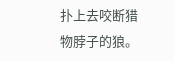扑上去咬断猎物脖子的狼。